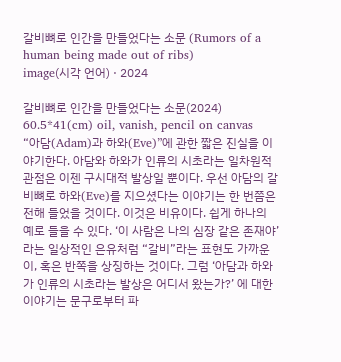갈비뼈로 인간을 만들었다는 소문 (Rumors of a human being made out of ribs)
image(시각 언어) · 2024

갈비뼈로 인간을 만들었다는 소문(2024)
60.5*41(cm) oil, vanish, pencil on canvas
“아담(Adam)과 하와(Eve)”에 관한 짧은 진실을 이야기한다. 아담와 하와가 인류의 시초라는 일차원적 관점은 이젠 구시대적 발상일 뿐이다. 우선 아담의 갈비뼈로 하와(Eve)를 지으셨다는 이야기는 한 번쯤은 전해 들었을 것이다. 이것은 비유이다. 쉽게 하나의 예로 들을 수 있다. ‘이 사람은 나의 심장 같은 존재야’ 라는 일상적인 은유처럼 “갈비”라는 표현도 가까운 이, 혹은 반쪽을 상징하는 것이다. 그럼 ‘아담과 하와가 인류의 시초라는 발상은 어디서 왔는가?’ 에 대한 이야기는 문구로부터 파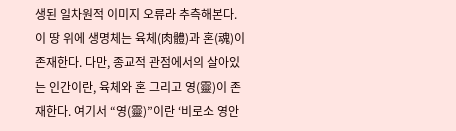생된 일차원적 이미지 오류라 추측해본다. 이 땅 위에 생명체는 육체(肉體)과 혼(魂)이 존재한다. 다만, 종교적 관점에서의 살아있는 인간이란, 육체와 혼 그리고 영(靈)이 존재한다. 여기서 “영(靈)”이란 ‘비로소 영안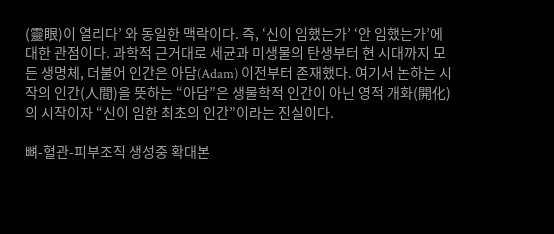(靈眼)이 열리다’ 와 동일한 맥락이다. 즉, ‘신이 임했는가’ ‘안 임했는가’에 대한 관점이다. 과학적 근거대로 세균과 미생물의 탄생부터 현 시대까지 모든 생명체, 더불어 인간은 아담(Adam) 이전부터 존재했다. 여기서 논하는 시작의 인간(人間)을 뜻하는 “아담”은 생물학적 인간이 아닌 영적 개화(開化)의 시작이자 “신이 임한 최초의 인간”이라는 진실이다.

뼈-혈관-피부조직 생성중 확대본